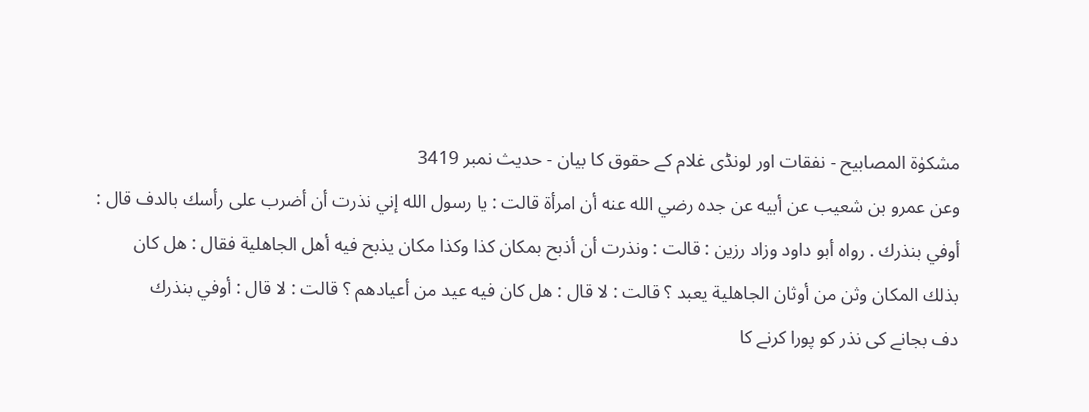مشکوٰۃ المصابیح - نفقات اور لونڈی غلام کے حقوق کا بیان - حدیث نمبر 3419
وعن عمرو بن شعيب عن أبيه عن جده رضي الله عنه أن امرأة قالت : يا رسول الله إني نذرت أن أضرب على رأسك بالدف قال : أوفي بنذرك . رواه أبو داود وزاد رزين : قالت : ونذرت أن أذبح بمكان كذا وكذا مكان يذبح فيه أهل الجاهلية فقال : هل كان بذلك المكان وثن من أوثان الجاهلية يعبد ؟ قالت : لا قال : هل كان فيه عيد من أعيادهم ؟ قالت : لا قال : أوفي بنذرك
دف بجانے کی نذر کو پورا کرنے کا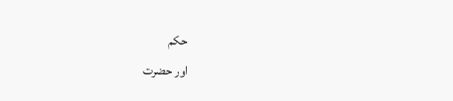حکم
اور حضرت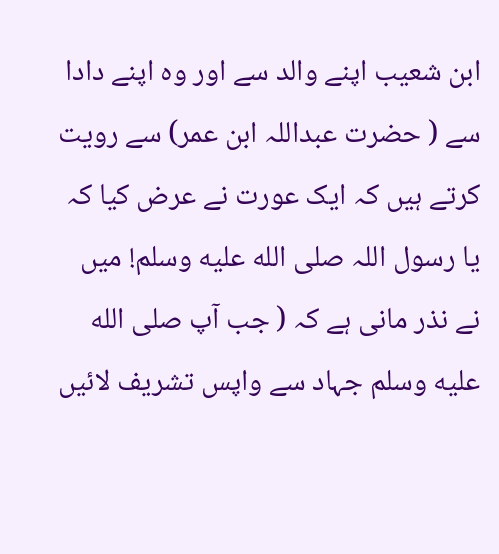ابن شعیب اپنے والد سے اور وہ اپنے دادا سے ( حضرت عبداللہ ابن عمر) سے رویت کرتے ہیں کہ ایک عورت نے عرض کیا کہ یا رسول اللہ صلى الله عليه وسلم! میں نے نذر مانی ہے کہ ( جب آپ صلى الله عليه وسلم جہاد سے واپس تشریف لائیں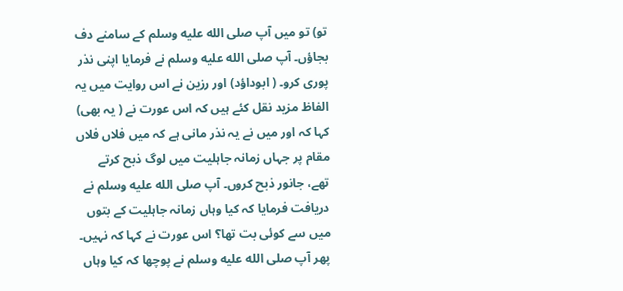تو) تو میں آپ صلى الله عليه وسلم کے سامنے دف بجاؤں۔ آپ صلى الله عليه وسلم نے فرمایا اپنی نذر پوری کرو۔ ( ابوداؤد) اور رزین نے اس روایت میں یہ الفاظ مزید نقل کئے ہیں کہ اس عورت نے ( یہ بھی) کہا کہ اور میں نے یہ نذر مانی ہے کہ میں فلاں فلاں مقام پر جہاں زمانہ جاہلیت میں لوگ ذبح کرتے تھے، جانور ذبح کروں۔ آپ صلى الله عليه وسلم نے دریافت فرمایا کہ کیا وہاں زمانہ جاہلیت کے بتوں میں سے کوئی بت تھا؟ اس عورت نے کہا کہ نہیں۔ پھر آپ صلى الله عليه وسلم نے پوچھا کہ کیا وہاں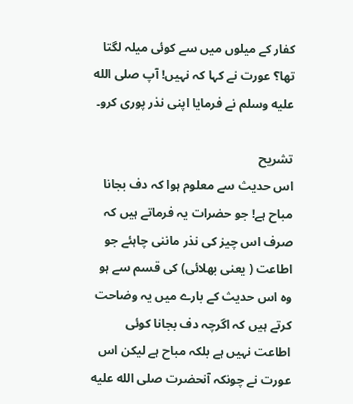کفار کے میلوں میں سے کوئی میلہ لگتا تھا؟ عورت نے کہا کہ نہیں! آپ صلى الله عليه وسلم نے فرمایا اپنی نذر پوری کرو۔

تشریح
اس حدیث سے معلوم ہوا کہ دف بجانا مباح ہے! جو حضرات یہ فرماتے ہیں کہ صرف اس چیز کی نذر ماننی چاہئے جو اطاعت ( یعنی بھلائی) کی قسم سے ہو وہ اس حدیث کے بارے میں یہ وضاحت کرتے ہیں کہ اگرچہ دف بجانا کوئی اطاعت نہیں ہے بلکہ مباح ہے لیکن اس عورت نے چونکہ آنحضرت صلى الله عليه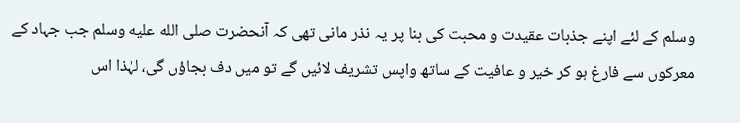وسلم کے لئے اپنے جذبات عقیدت و محبت کی بنا پر یہ نذر مانی تھی کہ آنحضرت صلى الله عليه وسلم جب جہاد کے معرکوں سے فارغ ہو کر خیر و عافیت کے ساتھ واپس تشریف لائیں گے تو میں دف بجاؤں گی، لہٰذا اس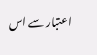اعتبار سے اس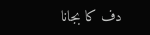دف کا بجانا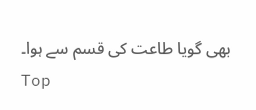بھی گویا طاعت کی قسم سے ہوا۔
Top